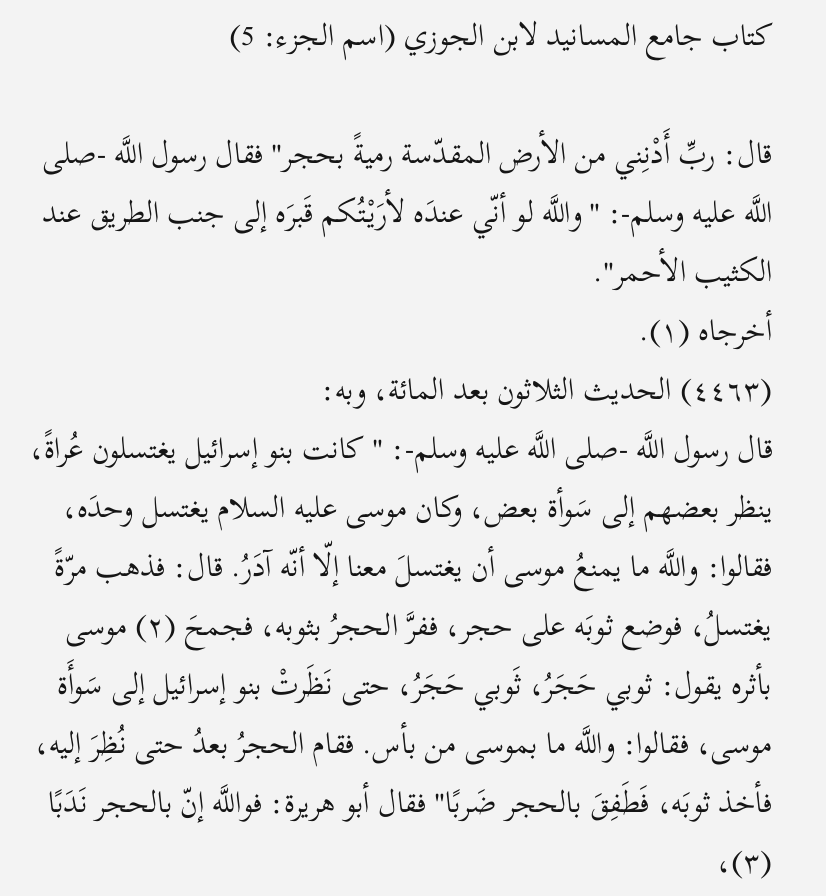كتاب جامع المسانيد لابن الجوزي (اسم الجزء: 5)

قال: ربِّ أَدْنِني من الأرض المقدّسة رميةً بحجر" فقال رسول اللَّه -صلى اللَّه عليه وسلم-: "واللَّه لو أنّي عندَه لأرَيْتُكم قَبرَه إلى جنب الطريق عند الكثيب الأحمر".
أخرجاه (١).
(٤٤٦٣) الحديث الثلاثون بعد المائة، وبه:
قال رسول اللَّه -صلى اللَّه عليه وسلم-: "كانت بنو إسرائيل يغتسلون عُراةً، ينظر بعضهم إلى سَوأة بعض، وكان موسى عليه السلام يغتسل وحدَه، فقالوا: واللَّه ما يمنعُ موسى أن يغتسلَ معنا إلّا أنّه آدَرُ. قال: فذهب مرّةً يغتسلُ، فوضع ثوبَه على حجر، ففرَّ الحجرُ بثوبه، فجمحَ (٢) موسى بأثره يقول: ثوبي حَجَرُ، ثَوبي حَجَرُ، حتى نَظَرتْ بنو إسرائيل إلى سَوأَة موسى، فقالوا: واللَّه ما بموسى من بأس. فقام الحجرُ بعدُ حتى نُظِرَ إليه، فأخذ ثوبَه، فَطَفِقَ بالحجر ضَربًا" فقال أبو هريرة: فواللَّه إنّ بالحجر نَدَبًا (٣)،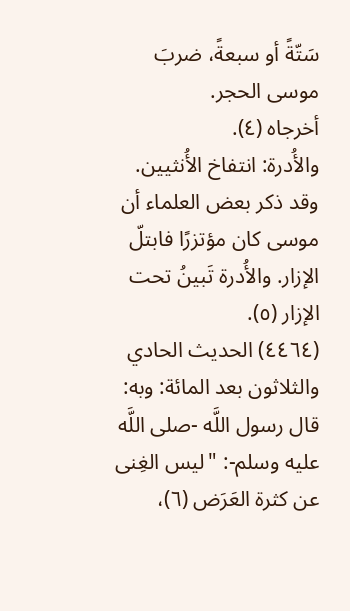سَتّةً أو سبعةً، ضربَ موسى الحجر.
أخرجاه (٤).
والأُدرة: انتفاخ الأُنثيين.
وقد ذكر بعض العلماء أن موسى كان مؤتزرًا فابتلّ الإزار. والأُدرة تَبينُ تحت الإزار (٥).
(٤٤٦٤) الحديث الحادي والثلاثون بعد المائة: وبه:
قال رسول اللَّه -صلى اللَّه عليه وسلم-: "ليس الغِنى عن كثرة العَرَض (٦)،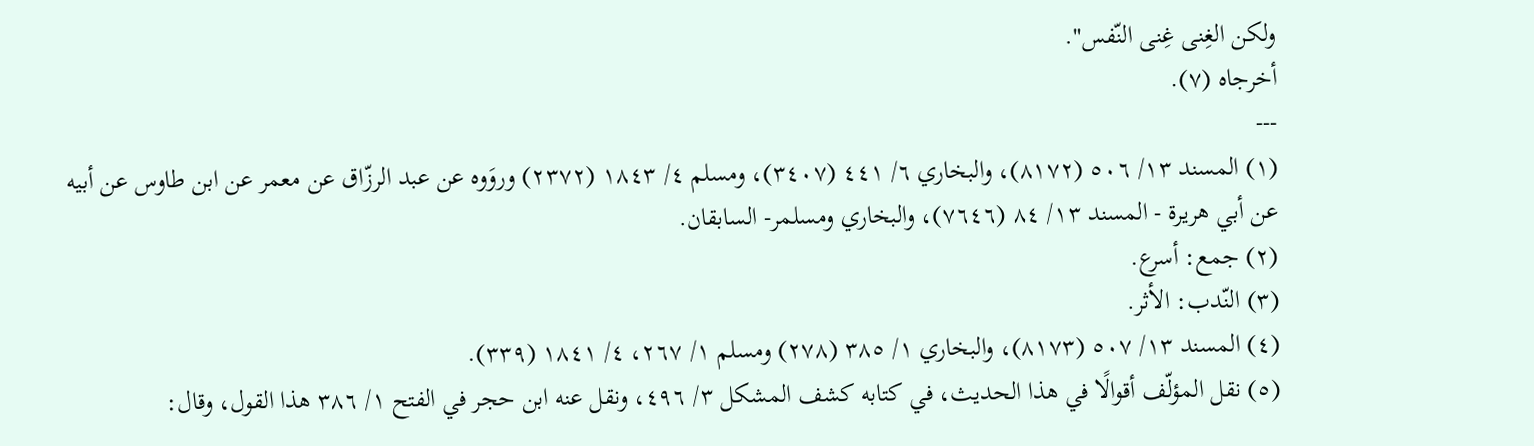ولكن الغِنى غِنى النّفس".
أخرجاه (٧).
---
(١) المسند ١٣/ ٥٠٦ (٨١٧٢)، والبخاري ٦/ ٤٤١ (٣٤٠٧)، ومسلم ٤/ ١٨٤٣ (٢٣٧٢) وروَوه عن عبد الرزّاق عن معمر عن ابن طاوس عن أبيه عن أبي هريرة - المسند ١٣/ ٨٤ (٧٦٤٦)، والبخاري ومسلمر- السابقان.
(٢) جمع: أسرع.
(٣) النّدب: الأثر.
(٤) المسند ١٣/ ٥٠٧ (٨١٧٣)، والبخاري ١/ ٣٨٥ (٢٧٨) ومسلم ١/ ٢٦٧، ٤/ ١٨٤١ (٣٣٩).
(٥) نقل المؤلّف أقوالًا في هذا الحديث، في كتابه كشف المشكل ٣/ ٤٩٦، ونقل عنه ابن حجر في الفتح ١/ ٣٨٦ هذا القول، وقال: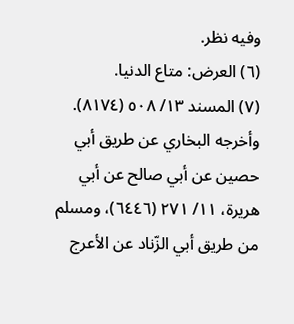وفيه نظر.
(٦) العرض: متاع الدنيا.
(٧) المسند ١٣/ ٥٠٨ (٨١٧٤). وأخرجه البخاري عن طريق أبي حصين عن أبي صالح عن أبي هريرة، ١١/ ٢٧١ (٦٤٤٦)، ومسلم من طريق أبي الزّناد عن الأعرج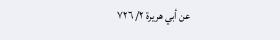عن أبي هريرة ٢/ ٧٢٦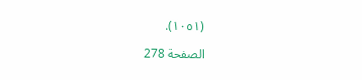(١٠٥١).

الصفحة 278